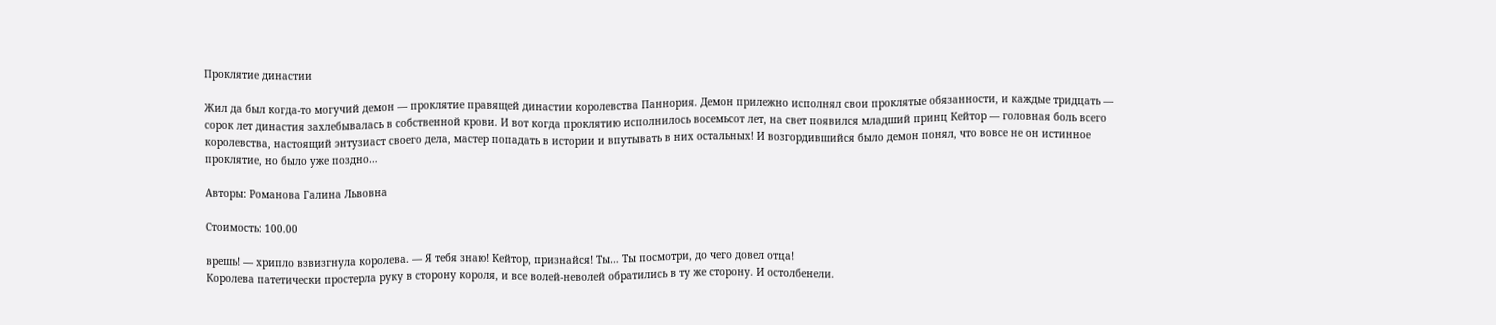Проклятие династии

Жил да был когда-то могучий демон — проклятие правящей династии королевства Паннория. Демон прилежно исполнял свои проклятые обязанности, и каждые тридцать — сорок лет династия захлебывалась в собственной крови. И вот когда проклятию исполнилось восемьсот лет, на свет появился младший принц Кейтор — головная боль всего королевства, настоящий энтузиаст своего дела, мастер попадать в истории и впутывать в них остальных! И возгордившийся было демон понял, что вовсе не он истинное проклятие, но было уже поздно…

Авторы: Романова Галина Львовна

Стоимость: 100.00

врешь! — хрипло взвизгнула королева. — Я тебя знаю! Кейтор, признайся! Ты… Ты посмотри, до чего довел отца!
Королева патетически простерла руку в сторону короля, и все волей-неволей обратились в ту же сторону. И остолбенели.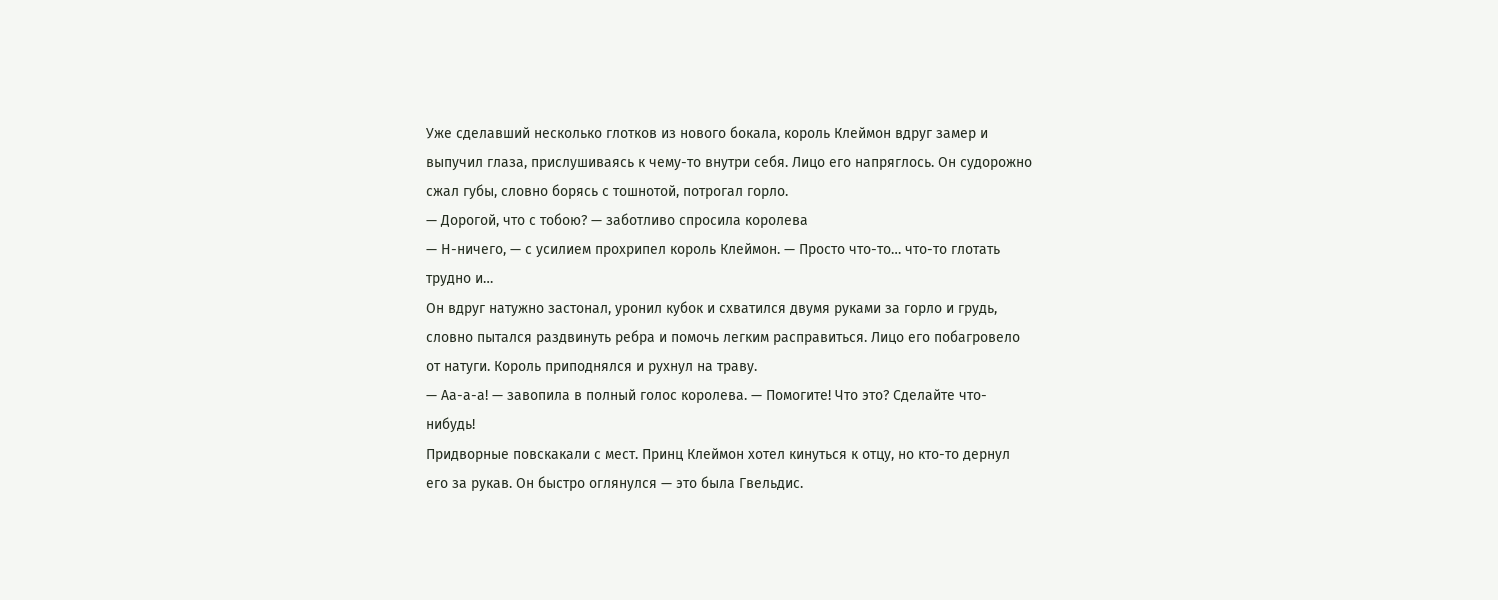Уже сделавший несколько глотков из нового бокала, король Клеймон вдруг замер и выпучил глаза, прислушиваясь к чему-то внутри себя. Лицо его напряглось. Он судорожно сжал губы, словно борясь с тошнотой, потрогал горло.
— Дорогой, что с тобою? — заботливо спросила королева
— Н-ничего, — с усилием прохрипел король Клеймон. — Просто что-то… что-то глотать трудно и…
Он вдруг натужно застонал, уронил кубок и схватился двумя руками за горло и грудь, словно пытался раздвинуть ребра и помочь легким расправиться. Лицо его побагровело от натуги. Король приподнялся и рухнул на траву.
— Аа-а-а! — завопила в полный голос королева. — Помогите! Что это? Сделайте что-нибудь!
Придворные повскакали с мест. Принц Клеймон хотел кинуться к отцу, но кто-то дернул его за рукав. Он быстро оглянулся — это была Гвельдис.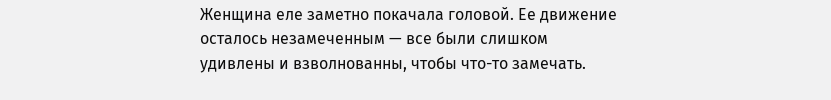Женщина еле заметно покачала головой. Ее движение осталось незамеченным — все были слишком удивлены и взволнованны, чтобы что-то замечать.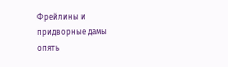Фрейлины и придворные дамы опять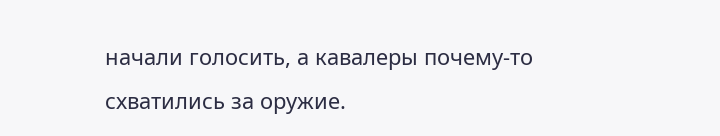начали голосить, а кавалеры почему-то схватились за оружие.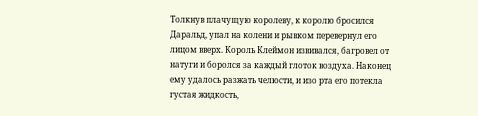Толкнув плачущую королеву, к королю бросился Даральд, упал на колени и рывком перевернул его лицом вверх. Король Клеймон извивался, багровел от натуги и боролся за каждый глоток воздуха. Наконец ему удалось разжать челюсти, и изо рта его потекла густая жидкость,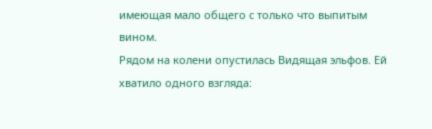имеющая мало общего с только что выпитым вином.
Рядом на колени опустилась Видящая эльфов. Ей хватило одного взгляда: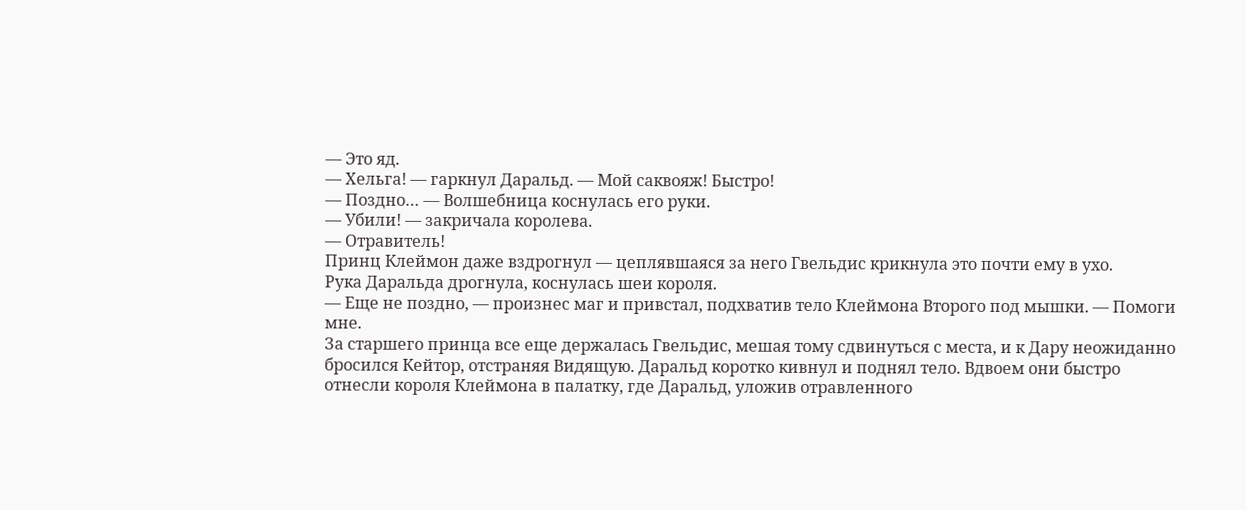— Это яд.
— Хельга! — гаркнул Даральд. — Мой саквояж! Быстро!
— Поздно… — Волшебница коснулась его руки.
— Убили! — закричала королева.
— Отравитель!
Принц Клеймон даже вздрогнул — цеплявшаяся за него Гвельдис крикнула это почти ему в ухо.
Рука Даральда дрогнула, коснулась шеи короля.
— Еще не поздно, — произнес маг и привстал, подхватив тело Клеймона Второго под мышки. — Помоги мне.
За старшего принца все еще держалась Гвельдис, мешая тому сдвинуться с места, и к Дару неожиданно бросился Кейтор, отстраняя Видящую. Даральд коротко кивнул и поднял тело. Вдвоем они быстро отнесли короля Клеймона в палатку, где Даральд, уложив отравленного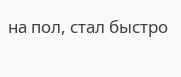на пол, стал быстро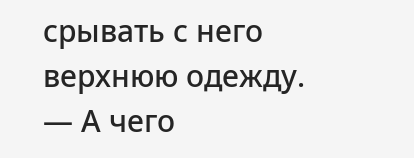срывать с него верхнюю одежду.
— А чего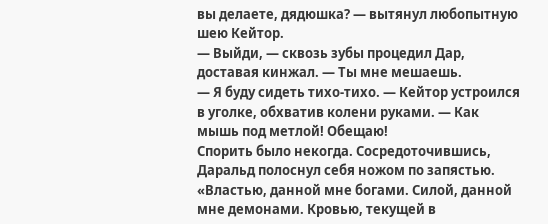вы делаете, дядюшка? — вытянул любопытную шею Кейтор.
— Выйди, — сквозь зубы процедил Дар, доставая кинжал. — Ты мне мешаешь.
— Я буду сидеть тихо-тихо. — Кейтор устроился в уголке, обхватив колени руками. — Как мышь под метлой! Обещаю!
Спорить было некогда. Сосредоточившись, Даральд полоснул себя ножом по запястью.
«Властью, данной мне богами. Силой, данной мне демонами. Кровью, текущей в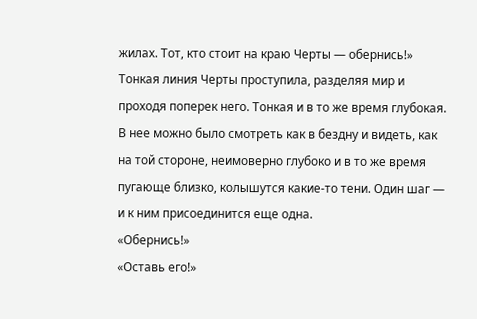жилах. Тот, кто стоит на краю Черты — обернись!»
Тонкая линия Черты проступила, разделяя мир и проходя поперек него. Тонкая и в то же время глубокая. В нее можно было смотреть как в бездну и видеть, как на той стороне, неимоверно глубоко и в то же время пугающе близко, колышутся какие-то тени. Один шаг — и к ним присоединится еще одна.
«Обернись!»
«Оставь его!»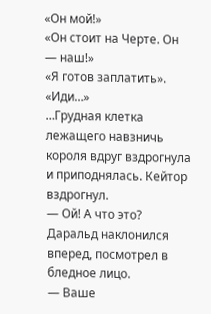«Он мой!»
«Он стоит на Черте. Он — наш!»
«Я готов заплатить».
«Иди…»
…Грудная клетка лежащего навзничь короля вдруг вздрогнула и приподнялась. Кейтор вздрогнул.
— Ой! А что это?
Даральд наклонился вперед, посмотрел в бледное лицо.
— Ваше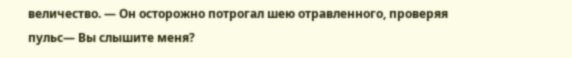величество. — Он осторожно потрогал шею отравленного, проверяя пульс— Вы слышите меня?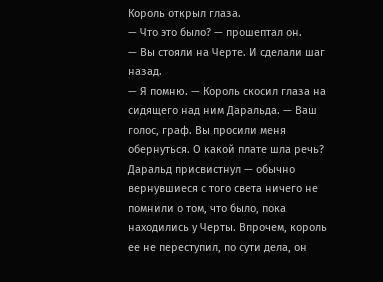Король открыл глаза.
— Что это было? — прошептал он.
— Вы стояли на Черте. И сделали шаг назад.
— Я помню. — Король скосил глаза на сидящего над ним Даральда. — Ваш голос, граф. Вы просили меня обернуться. О какой плате шла речь?
Даральд присвистнул — обычно вернувшиеся с того света ничего не помнили о том, что было, пока находились у Черты. Впрочем, король ее не переступил, по сути дела, он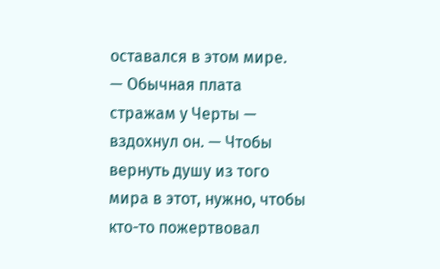оставался в этом мире.
— Обычная плата стражам у Черты — вздохнул он. — Чтобы вернуть душу из того мира в этот, нужно, чтобы кто-то пожертвовал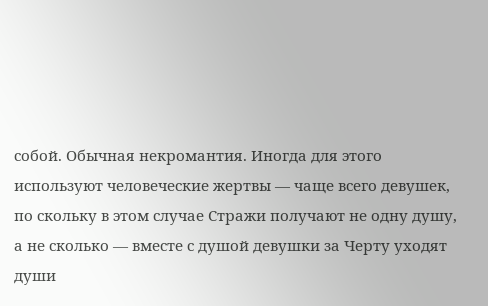собой. Обычная некромантия. Иногда для этого используют человеческие жертвы — чаще всего девушек, по скольку в этом случае Стражи получают не одну душу, а не сколько — вместе с душой девушки за Черту уходят души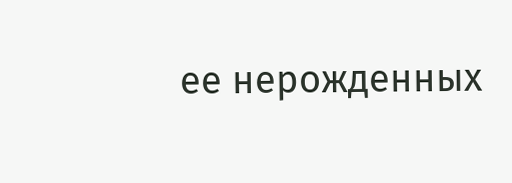ее нерожденных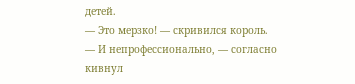детей.
— Это мерзко! — скривился король.
— И непрофессионально, — согласно кивнул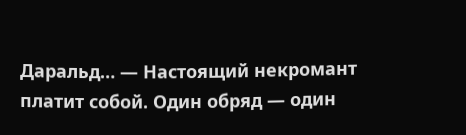Даральд… — Настоящий некромант платит собой. Один обряд — один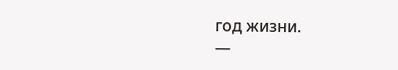год жизни.
—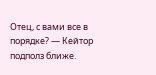Отец, с вами все в порядке? — Кейтор подполз ближе.